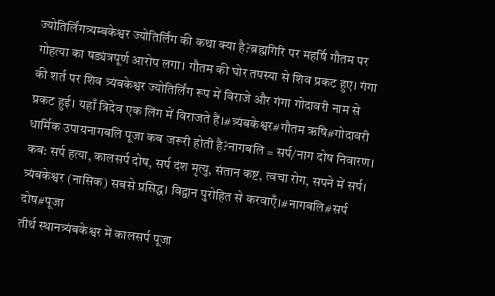ज्योतिर्लिंगत्र्यम्बकेश्वर ज्योतिर्लिंग की कथा क्या है?ब्रह्मगिरि पर महर्षि गौतम पर गोहत्या का षड्यंत्रपूर्ण आरोप लगा। गौतम की घोर तपस्या से शिव प्रकट हुए। गंगा की शर्त पर शिव त्र्यंबकेश्वर ज्योतिर्लिंग रूप में विराजे और गंगा गोदावरी नाम से प्रकट हुई। यहाँ त्रिदेव एक लिंग में विराजते हैं।#त्र्यंबकेश्वर#गौतम ऋषि#गोदावरी
धार्मिक उपायनागबलि पूजा कब जरूरी होती है?नागबलि = सर्प/नाग दोष निवारण। कब: सर्प हत्या, कालसर्प दोष, सर्प दंश मृत्यु, संतान कष्ट, त्वचा रोग, सपने में सर्प। त्र्यंबकेश्वर (नासिक) सबसे प्रसिद्ध। विद्वान पुरोहित से करवाएँ।#नागबलि#सर्प दोष#पूजा
तीर्थ स्थानत्र्यंबकेश्वर में कालसर्प पूजा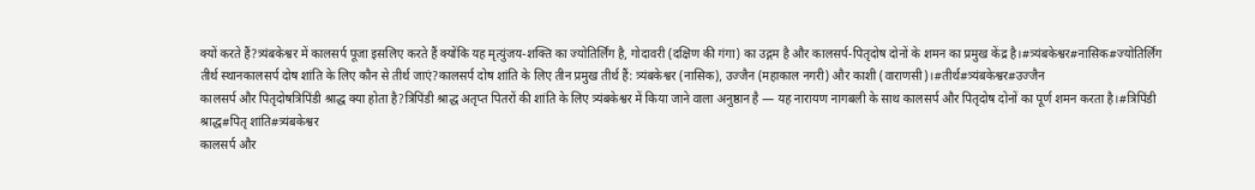क्यों करते हैं?त्र्यंबकेश्वर में कालसर्प पूजा इसलिए करते हैं क्योंकि यह मृत्युंजय-शक्ति का ज्योतिर्लिंग है, गोदावरी (दक्षिण की गंगा) का उद्गम है और कालसर्प-पितृदोष दोनों के शमन का प्रमुख केंद्र है।#त्र्यंबकेश्वर#नासिक#ज्योतिर्लिंग
तीर्थ स्थानकालसर्प दोष शांति के लिए कौन से तीर्थ जाएं?कालसर्प दोष शांति के लिए तीन प्रमुख तीर्थ हैं: त्र्यंबकेश्वर (नासिक), उज्जैन (महाकाल नगरी) और काशी (वाराणसी)।#तीर्थ#त्र्यंबकेश्वर#उज्जैन
कालसर्प और पितृदोषत्रिपिंडी श्राद्ध क्या होता है?त्रिपिंडी श्राद्ध अतृप्त पितरों की शांति के लिए त्र्यंबकेश्वर में किया जाने वाला अनुष्ठान है — यह नारायण नागबली के साथ कालसर्प और पितृदोष दोनों का पूर्ण शमन करता है।#त्रिपिंडी श्राद्ध#पितृ शांति#त्र्यंबकेश्वर
कालसर्प और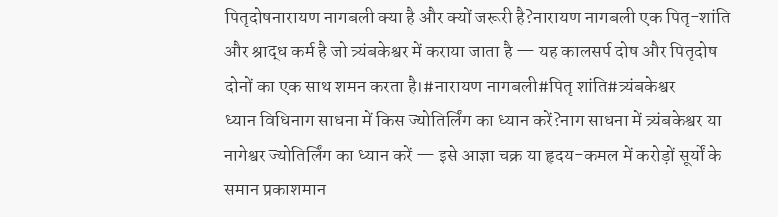पितृदोषनारायण नागबली क्या है और क्यों जरूरी है?नारायण नागबली एक पितृ-शांति और श्राद्ध कर्म है जो त्र्यंबकेश्वर में कराया जाता है — यह कालसर्प दोष और पितृदोष दोनों का एक साथ शमन करता है।#नारायण नागबली#पितृ शांति#त्र्यंबकेश्वर
ध्यान विधिनाग साधना में किस ज्योतिर्लिंग का ध्यान करें?नाग साधना में त्र्यंबकेश्वर या नागेश्वर ज्योतिर्लिंग का ध्यान करें — इसे आज्ञा चक्र या हृदय-कमल में करोड़ों सूर्यों के समान प्रकाशमान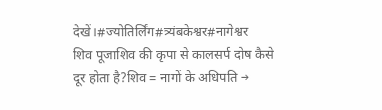देखें।#ज्योतिर्लिंग#त्र्यंबकेश्वर#नागेश्वर
शिव पूजाशिव की कृपा से कालसर्प दोष कैसे दूर होता है?शिव = नागों के अधिपति →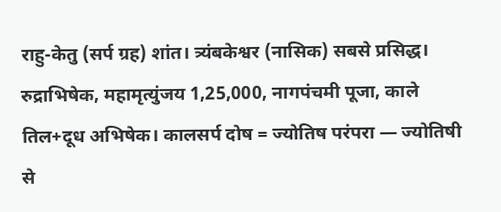राहु-केतु (सर्प ग्रह) शांत। त्र्यंबकेश्वर (नासिक) सबसे प्रसिद्ध। रुद्राभिषेक, महामृत्युंजय 1,25,000, नागपंचमी पूजा, काले तिल+दूध अभिषेक। कालसर्प दोष = ज्योतिष परंपरा — ज्योतिषी से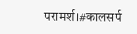परामर्श।#कालसर्प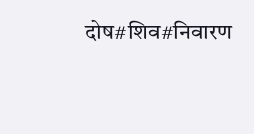दोष#शिव#निवारण